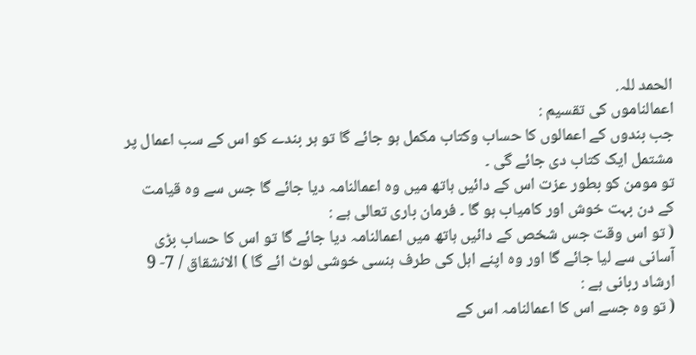الحمد للہ.
اعمالناموں کی تقسیم :
جب بندوں کے اعمالوں کا حساب وکتاب مکمل ہو جائے گا تو ہر بندے کو اس کے سب اعمال پر مشتمل ایک کتاب دی جائے گی ۔
تو مومن کو بطور عزت اس کے دائیں ہاتھ میں وہ اعمالنامہ دیا جائے گا جس سے وہ قیامت کے دن بہت خوش اور کامیاب ہو گا ۔ فرمان باری تعالی ہے :
( تو اس وقت جس شخص کے دائیں ہاتھ میں اعمالنامہ دیا جائے گا تو اس کا حساب بڑی آسانی سے لیا جائے گا اور وہ اپنے اہل کی طرف ہنسی خوشی لوٹ ائے گا ) الانشقاق / 7- 9
ارشاد ربانی ہے :
( تو وہ جسے اس کا اعمالنامہ اس کے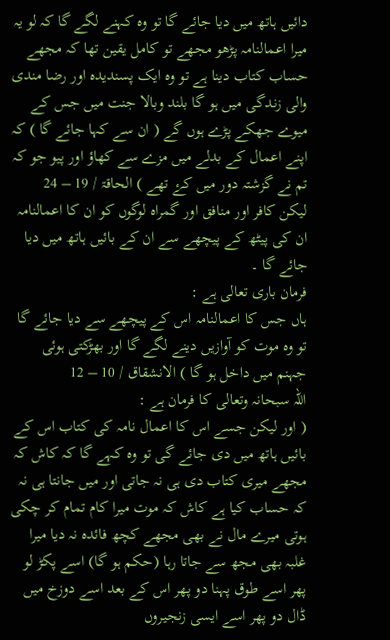دائیں ہاتھ میں دیا جائے گا تو وہ کہنے لگے گا کہ لو یہ میرا اعمالنامہ پڑھو مجھے تو کامل یقین تھا کہ مجھے حساب کتاب دینا ہے تو وہ ایک پسندیدہ اور رضا مندی والی زندگی میں ہو گا بلند وبالا جنت میں جس کے میوے جھکے پڑے ہوں گے ( ان سے کہا جائے گا ) کہ اپنے اعمال کے بدلے میں مزے سے کھاؤ اور پیو جو کہ تم نے گزشتہ دور میں کۓ تھے ) الحاقۃ / 19 – 24
لیکن کافر اور منافق اور گمراہ لوگوں کو ان کا اعمالنامہ ان کی پیٹھ کے پیچھے سے ان کے بائیں ہاتھ میں دیا جائے گا ۔
فرمان باری تعالی ہے :
ہاں جس کا اعمالنامہ اس کے پیچھے سے دیا جائے گا تو وہ موت کو آوازیں دینے لگے گا اور بھڑکتی ہوئی جہنم میں داخل ہو گا ) الانشقاق / 10 – 12
اللہ سبحانہ وتعالی کا فرمان ہے :
( اور لیکن جسے اس کا اعمال نامہ کی کتاب اس کے بائیں ہاتھ میں دی جائے گی تو وہ کہے گا کہ کاش کہ مجھے میری کتاب دی ہی نہ جاتی اور میں جانتا ہی نہ کہ حساب کیا ہے کاش کہ موت میرا کام تمام کر چکی ہوتی میرے مال نے بھی مجھے کچھ فائدہ نہ دیا میرا غلبہ بھی مجھ سے جاتا رہا (حکم ہو گا) اسے پکڑ لو پھر اسے طوق پہنا دو پھر اس کے بعد اسے دوزخ میں ڈال دو پھر اسے ایسی زنجیروں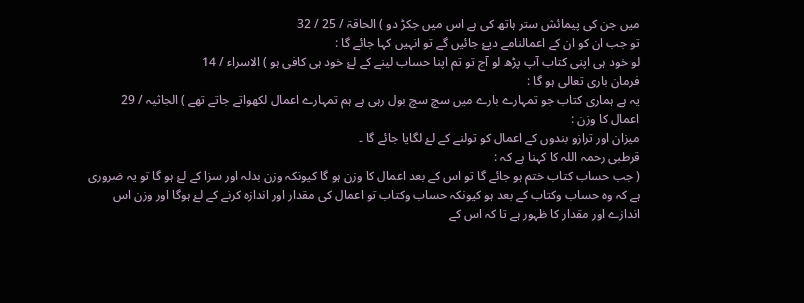میں جن کی پیمائش ستر ہاتھ کی ہے اس میں جکڑ دو ) الحاقۃ / 25 / 32
تو جب ان کو ان کے اعمالنامے دیۓ جائیں گے تو انہیں کہا جائے گا :
لو خود ہی اپنی کتاب آپ پڑھ لو آج تو تم اپنا حساب لینے کے لۓ خود ہی کافی ہو ) الاسراء / 14
فرمان باری تعالی ہو گا :
یہ ہے ہماری کتاب جو تمہارے بارے میں سچ سچ بول رہی ہے ہم تمہارے اعمال لکھواتے جاتے تھے ) الجاثیہ / 29
اعمال کا وزن :
میزان اور ترازو بندوں کے اعمال کو تولنے کے لۓ لگایا جائے گا ۔
قرطبی رحمہ اللہ کا کہنا ہے کہ :
( جب حساب کتاب ختم ہو جائے گا تو اس کے بعد اعمال کا وزن ہو گا کیونکہ وزن بدلہ اور سزا کے لۓ ہو گا تو یہ ضروری ہے کہ وہ حساب وکتاب کے بعد ہو کیونکہ حساب وکتاب تو اعمال کی مقدار اور اندازہ کرنے کے لۓ ہوگا اور وزن اس اندازے اور مقدار کا ظہور ہے تا کہ اس کے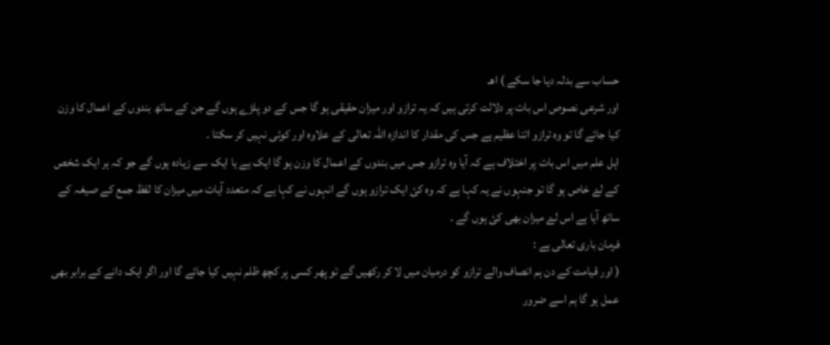حساب سے بدلہ دیا جا سکے ) اھـ
اور شرعی نصوص اس بات پر دلالت کرتی ہیں کہ یہ ترازو اور میزان حقیقی ہو گا جس کے دو پلڑے ہوں گے جن کے ساتھ بندوں کے اعمال کا وزن کیا جائے گا تو وہ ترازو اتنا عظیم ہے جس کی مقدار کا اندازہ اللہ تعالی کے علاوہ اور کوئی نہیں کر سکتا ۔
اہل علم میں اس بات پر اختلاف ہے کہ آیا وہ ترازو جس میں بندوں کے اعمال کا وزن ہو گا ایک ہے یا ایک سے زیادہ ہوں گے جو کہ ہر ایک شخص کے لۓ خاص ہو گا تو جنہوں نے یہ کہا ہے کہ وہ کئ ایک ترازو ہوں گے انہوں نے کہا ہے کہ متعدد آیات میں میزان کا لفظ جمع کے صیغہ کے ساتھ آیا ہے اس لۓ میزان بھی کئ ہوں گے ۔
فرمان باری تعالی ہے :
( اور قیامت کے دن ہم انصاف والے ترازو کو درمیان میں لا کر رکھیں گے تو پھر کسی پر کچھ ظلم نہیں کیا جائے گا اور اگر ایک دانے کے برابر بھی عمل ہو گا ہم اسے ضرور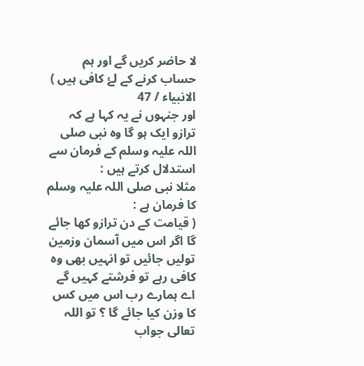لا حاضر کریں گے اور ہم حساب کرنے کے لۓ کافی ہیں ) الانبیاء / 47
اور جنہوں نے یہ کہا ہے کہ ترازو ایک ہو گا وہ نبی صلی اللہ علیہ وسلم کے فرمان سے استدلال کرتے ہیں :
مثلا نبی صلی اللہ علیہ وسلم کا فرمان ہے :
( قیامت کے دن ترازو کھا جائے گا اگر اس میں آسمان وزمین تولیں جائیں تو انہیں بھی وہ کافی رہے تو فرشتے کہیں گے اے ہمارے رب اس میں کس کا وزن کیا جائے گا ؟ تو اللہ تعالی جواب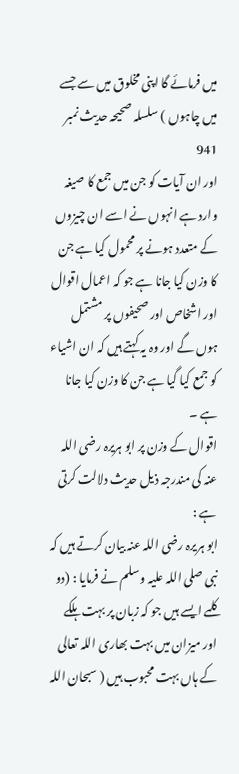میں فرمائے گا اپنی مخلوق میں سے جسے میں چاہوں ) سلسلہ صحیحہ حدیث نمبر 941
اور ان آیات کو جن میں جمع کا صیغہ وارد ہے انہوں نے اسے ان چیزوں کے متعدد ہونے پر محمول کیا ہے جن کا وزن کیا جانا ہے جو کہ اعمال اقوال اور اشخاص اور صحیفوں پر مشتمل ہوں گے اور وہ یہ کہتے ہیں کہ ان اشیاء کو جمع کیا گیا ہے جن کا وزن کیا جانا ہے ۔
اقوال کے وزن پر ابو ہریرہ رضی اللہ عنہ کی مندرجہ ذیل حدیث دلالت کرتی ہے :
ابو ہریرہ رضی اللہ عنہ بیان کرتے ہیں کہ نبی صلی اللہ علیہ وسلم نے فرمایا : (دو کلمے ایسے ہیں جو کہ زبان پر بہت ہلکے اور میزان میں بہت بھاری اللہ تعالی کے ہاں بہت محبوب ہیں ( سبحان اللہ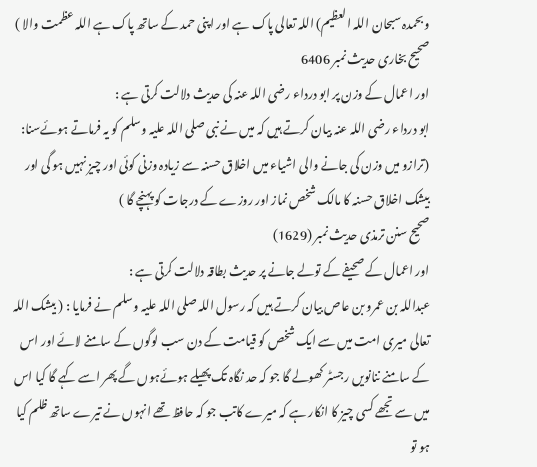وبحمدہ سبحان اللہ العظیم) اللہ تعالی پاک ہے اور اپنی حمد کے ساتھ پاک ہے اللہ عظمت والا ) صحیح بخاری حدیث نمبر 6406
اور اعمال کے وزن پر ابو درداء رضی اللہ عنہ کی حدیث دلالت کرتی ہے :
ابو درداء رضی اللہ عنہ بیان کرتے ہیں کہ میں نے نبی صلی اللہ علیہ وسلم کو یہ فرماتے ہوئےسنا:
(ترازو میں وزن کی جانے والی اشیاء میں اخلاق حسنہ سے زیادہ وزنی کوئی اور چیز نہیں ہو گی اور بیشک اخلاق حسنہ کا مالک شخص نماز اور روزے کے درجات کو پہنچے گا )
صحیح سنن ترمذی حدیث نمبر (1629)
اور اعمال کے صحیفے کے تولے جانے پر حدیث بطاقہ دلالت کرتی ہے :
عبداللہ بن عمرو بن عاص بیان کرتے ہیں کہ رسول اللہ صلی اللہ علیہ وسلم نے فرمایا : ( بیشک اللہ تعالی میری امت میں سے ایک شخص کو قیامت کے دن سب لوگوں کے سامنے لائے اور اس کے سامنے ننانویں رجسٹر کھولے گا جو کہ حد نگاہ تک پھیلے ہوئےہوں گے پھر اسے کہے گا کیا اس میں سے تجھے کسی چیز کا انکار ہے کہ میرے کاتب جو کہ حافظ تھے انہوں نے تیرے ساتھ ظلم کیا ہو تو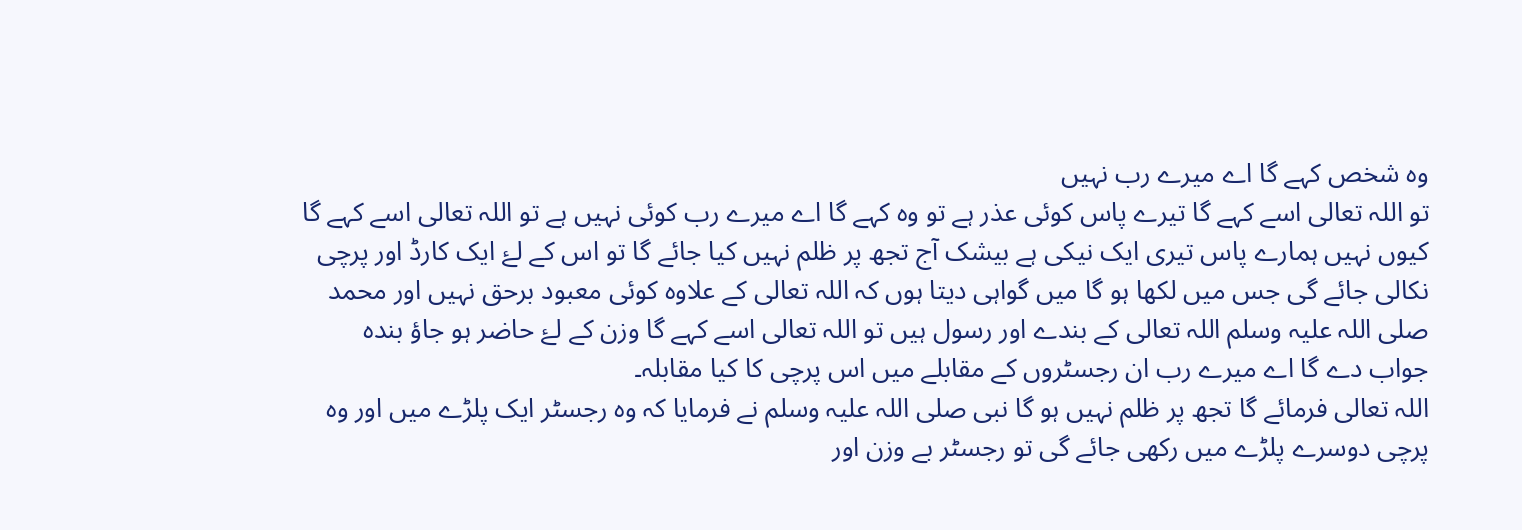وہ شخص کہے گا اے میرے رب نہیں
تو اللہ تعالی اسے کہے گا تیرے پاس کوئی عذر ہے تو وہ کہے گا اے میرے رب کوئی نہیں ہے تو اللہ تعالی اسے کہے گا کیوں نہیں ہمارے پاس تیری ایک نیکی ہے بیشک آج تجھ پر ظلم نہیں کیا جائے گا تو اس کے لۓ ایک کارڈ اور پرچی نکالی جائے گی جس میں لکھا ہو گا میں گواہی دیتا ہوں کہ اللہ تعالی کے علاوہ کوئی معبود برحق نہیں اور محمد صلی اللہ علیہ وسلم اللہ تعالی کے بندے اور رسول ہیں تو اللہ تعالی اسے کہے گا وزن کے لۓ حاضر ہو جاؤ بندہ جواب دے گا اے میرے رب ان رجسٹروں کے مقابلے میں اس پرچی کا کیا مقابلہ۔
اللہ تعالی فرمائے گا تجھ پر ظلم نہیں ہو گا نبی صلی اللہ علیہ وسلم نے فرمایا کہ وہ رجسٹر ایک پلڑے میں اور وہ پرچی دوسرے پلڑے میں رکھی جائے گی تو رجسٹر بے وزن اور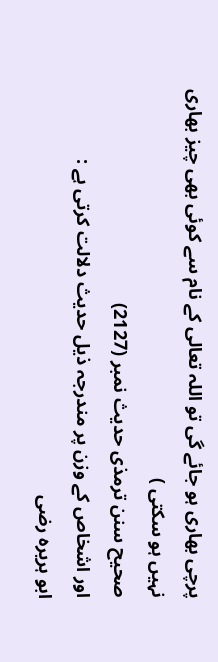پرچی بھاری ہو جائے گی تو اللہ تعالی کے نام سے کوئی بھی چیز بھاری نہیں ہو سکتی )
صحیح سنن ترمذی حدیث نمبر (2127)
اور اشخاص کے وزن پر مندرجہ ذیل حدیث دلالت کرتی ہے :
ابو ہریرہ رضی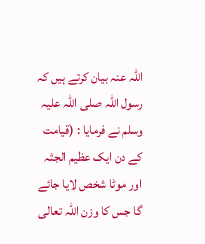اللہ عنہ بیان کرتے ہیں کہ رسول اللہ صلی اللہ علیہ وسلم نے فرمایا : (قیامت کے دن ایک عظیم الجثہ اور موٹا شخص لایا جائے گا جس کا وزن اللہ تعالی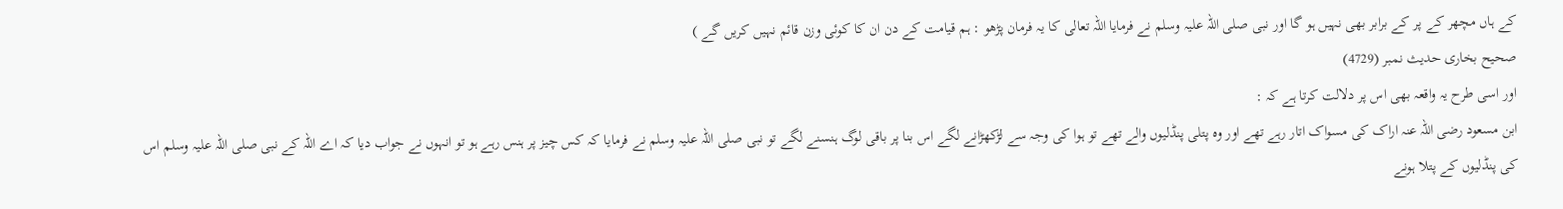کے ہاں مچھر کے پر کے برابر بھی نہیں ہو گا اور نبی صلی اللہ علیہ وسلم نے فرمایا اللہ تعالی کا یہ فرمان پڑھو : ہم قیامت کے دن ان کا کوئی وزن قائم نہیں کریں گے )
صحیح بخاری حدیث نمبر (4729)
اور اسی طرح یہ واقعہ بھی اس پر دلالت کرتا ہے کہ :
ابن مسعود رضی اللہ عنہ اراک کی مسواک اتار رہے تھے اور وہ پتلی پنڈلیوں والے تھے تو ہوا کی وجہ سے لڑکھڑانے لگے اس بنا پر باقی لوگ ہنسنے لگے تو نبی صلی اللہ علیہ وسلم نے فرمایا کہ کس چیز پر ہنس رہے ہو تو انہوں نے جواب دیا کہ اے اللہ کے نبی صلی اللہ علیہ وسلم اس کی پنڈلیوں کے پتلا ہونے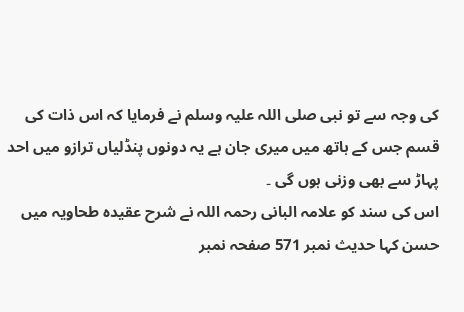کی وجہ سے تو نبی صلی اللہ علیہ وسلم نے فرمایا کہ اس ذات کی قسم جس کے ہاتھ میں میری جان ہے یہ دونوں پنڈلیاں ترازو میں احد پہاڑ سے بھی وزنی ہوں گی ۔
اس کی سند کو علامہ البانی رحمہ اللہ نے شرح عقیدہ طحاویہ میں حسن کہا حدیث نمبر 571 صفحہ نمبر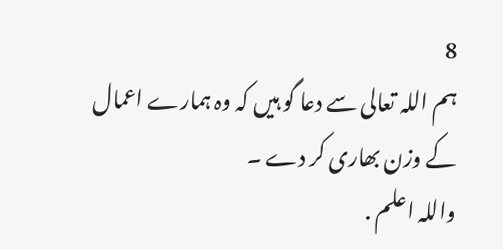8
ہم اللہ تعالی سے دعا گو ہیں کہ وہ ہمارے اعمال کے وزن بھاری کر دے ۔
واللہ اعلم .